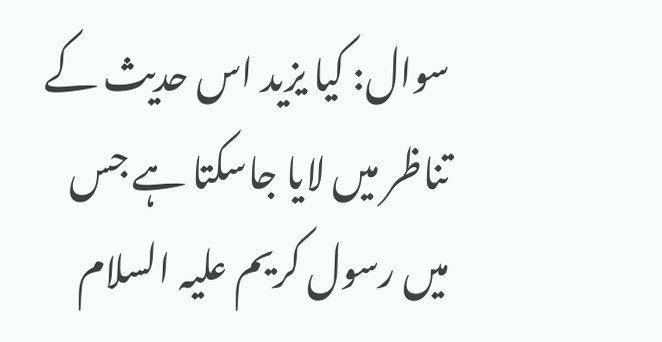سوال: کیا یزید اس حدیث کے تناظر میں لایا جاسکتا ہے جس میں رسول کریم علیہ السلام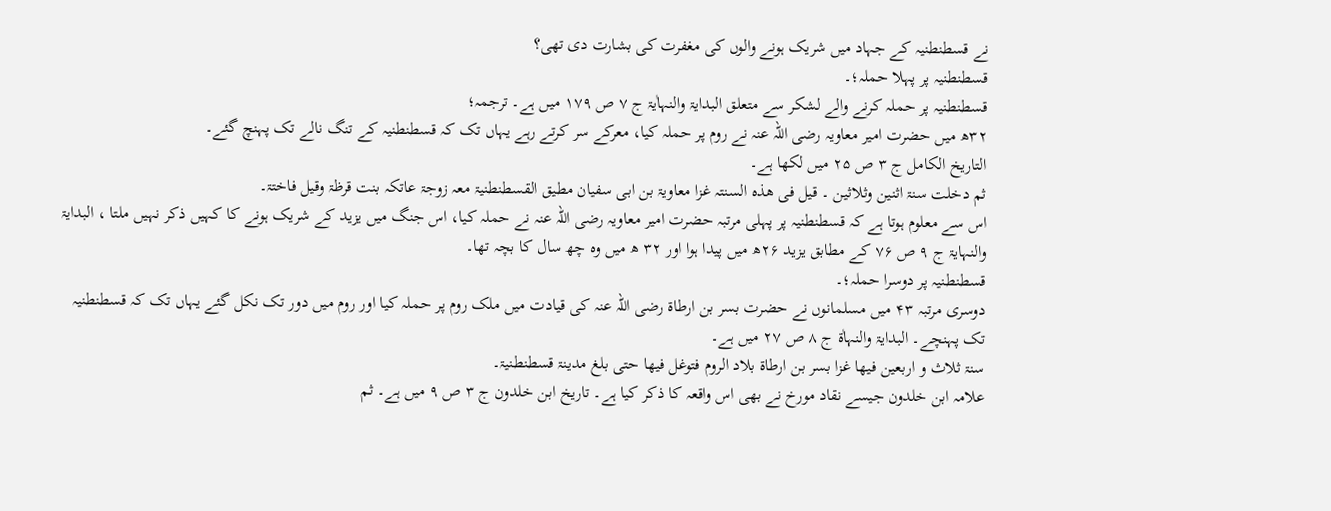نے قسطنطنیہ کے جہاد میں شریک ہونے والوں کی مغفرت کی بشارت دی تھی؟
قسطنطنیہ پر پہلا حملہ؛۔
قسطنطنیہ پر حملہ کرنے والے لشکر سے متعلق البدایۃ والنہاٰیۃ ج ۷ ص ۱۷۹ میں ہے۔ ترجمہ؛
۳۲ھ میں حضرت امیر معاویہ رضی اللہ عنہ نے روم پر حملہ کیا، معرکے سر کرتے رہے یہاں تک کہ قسطنطنیہ کے تنگ نالے تک پہنچ گئے۔
التاریخ الکامل ج ۳ ص ۲۵ میں لکھا ہے۔
ثم دخلت سنۃ اثنین وثلاثین ۔ قیل فی ھذہ السنتہ غزا معاویۃ بن ابی سفیان مطیق القسطنطنیۃ معہ زوجۃ عاتکہ بنت قرظۃ وقیل فاختۃ۔
اس سے معلوم ہوتا ہے کہ قسطنطنیہ پر پہلی مرتبہ حضرت امیر معاویہ رضی اللہ عنہ نے حملہ کیا، اس جنگ میں یزید کے شریک ہونے کا کہیں ذکر نہیں ملتا ، البدایۃ والنہایۃ ج ۹ ص ۷۶ کے مطابق یزید ۲۶ھ میں پیدا ہوا اور ۳۲ ھ میں وہ چھ سال کا بچہ تھا۔
قسطنطنیہ پر دوسرا حملہ؛۔
دوسری مرتبہ ۴۳ میں مسلمانوں نے حضرت بسر بن ارطاۃ رضی اللہ عنہ کی قیادت میں ملک روم پر حملہ کیا اور روم میں دور تک نکل گئے یہاں تک کہ قسطنطنیہ تک پہنچے۔ البدایۃ والنہاٰۃ ج ۸ ص ۲۷ میں ہے۔
سنۃ ثلاث و اربعین فیھا غزا بسر بن ارطاۃ بلاد الروم فتوغل فیھا حتی بلغ مدینۃ قسطنطنیۃ۔
علامہ ابن خلدون جیسے نقاد مورخ نے بھی اس واقعہ کا ذکر کیا ہے۔ تاریخ ابن خلدون ج ۳ ص ۹ میں ہے۔ ثم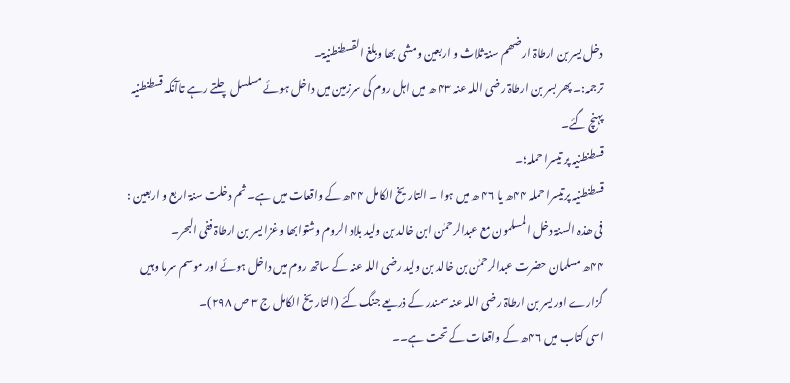دخل یسر بن ارطاۃ ارضھم سنۃ ثلاث و اربعین ومشی بھا وبلغ القسطنطنیۃ۔
ترجمہ:۔ پھر بسر بن ارطاۃ رضی اللہ عنہ ۴۳ ھ میں اہل روم کی سرزمین میں داخل ہوئے مسلسل چلتے رہے تاآنکہ قسطنطنیہ پہنچ گئے۔
قسطنطنیہ پر تیسرا حملہ؛۔
قسطنطنیہ پرتیسرا حملہ ۴۴ھ یا ۴۶ ھ میں ہوا ۔ التاریخ الکامل ۴۴ھ کے واقعات میں ہے۔ ثم دخلت سنۃ اربع و اربعین : فی ھذہ السنۃ دخل المسلمون مع عبدالرحمٰن ابن خالد بن ولید بلاد الروم وشتوابھا وغزا یسر بن ارطاۃ ففی البحر۔
۴۴ھ مسلمان حضرت عبدالرحمٰن بن خالد بن ولید رضی اللہ عنہ کے ساتھ روم میں داخل ہوئے اور موسم سرما وہیں گزارے اور یسر بن ارطاۃ رضی اللہ عنہ سمندر کے ذریعے جنگ کئے (التاریخ الکامل ج ۳ ص ۲۹۸)۔
اسی کتاب میں ۴۶ھ کے واقعات کے تحت ہے۔۔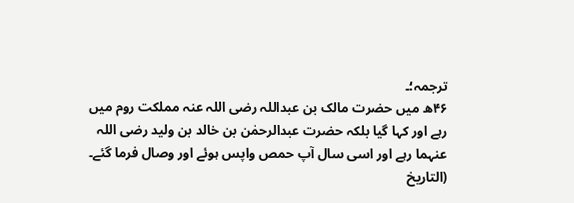ترجمہ؛۔
۴۶ھ میں حضرت مالک بن عبداللہ رضی اللہ عنہ مملکت روم میں رہے اور کہا گیا بلکہ حضرت عبدالرحمٰن بن خالد بن ولید رضی اللہ عنہما رہے اور اسی سال آپ حمص واپس ہوئے اور وصال فرما گئے۔ (التاریخ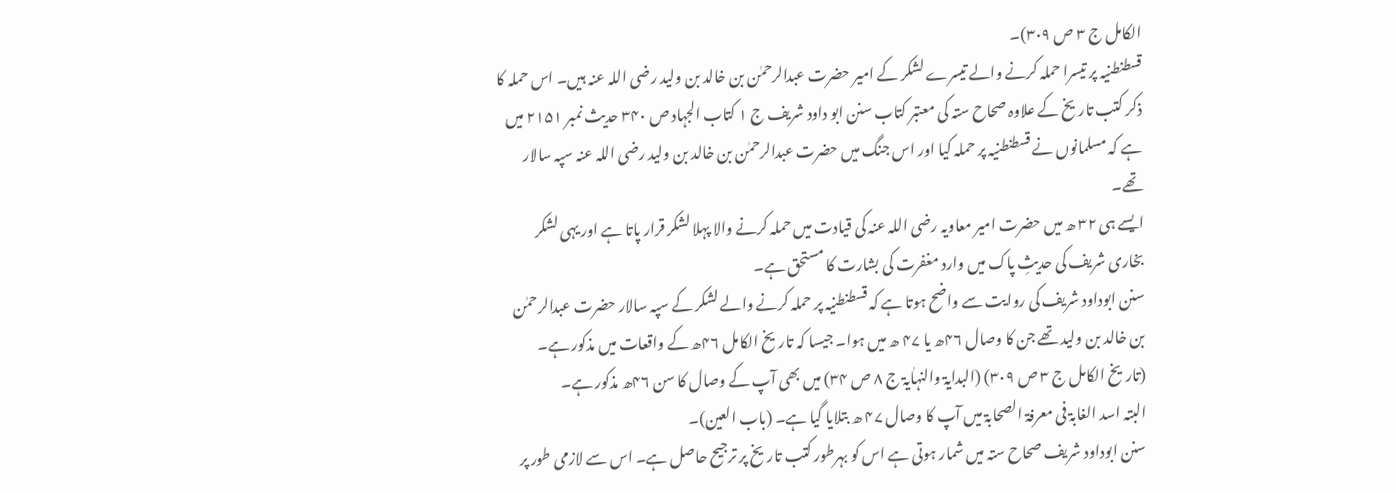الکامل ج ۳ ص ۳۰۹)۔
قسطنطنیہ پر تیسرا حملہ کرنے والے تیسرے لشکر کے امیر حضرت عبدالرحمٰن بن خالد بن ولید رضی اللہ عنہ ہیں۔ اس حملہ کا ذکر کتب تاریخ کے علاوہ صحاح ستہ کی معتبر کتاب سنن ابو داود شریف ج ۱ کتاب الجہاد ص ۳۴۰ حدیث نمبر ۲۱۵۱ میں ہے کہ مسلمانوں نے قسطنطنیہ پر حملہ کیا اور اس جنگ میں حضرت عبدالرحمٰن بن خالد بن ولید رضی اللہ عنہ سپہ سالار تھے۔
ایسے ہی ۳۲ ھ میں حضرت امیر معاویہ رضی اللہ عنہ کی قیادت میں حملہ کرنے والا پہلا لشکر قرار پاتا ہے اور یہی لشکر بخاری شریف کی حدیثِ پاک میں وارد مغفرت کی بشارت کا مستحق ہے۔
سنن ابوداود شریف کی روایت سے واضح ہوتا ہے کہ قسطنطنیہ پر حملہ کرنے والے لشکر کے سپہ سالار حضرت عبدالرحمٰن بن خالد بن ولید تھے جن کا وصال ۴۶ھ یا ۴۷ ھ میں ہوا۔ جیسا کہ تاریخ الکامل ۴۶ھ کے واقعات میں مذکور ہے۔ (تاریخ الکامل ج ۳ ص ۳۰۹) (البدایۃ والنہاٰیۃ ج ۸ ص ۳۴) میں بھی آپ کے وصال کا سن ۴۶ھ مذکور ہے۔
البتہ اسد الغابۃ فی معرفۃ الصحابۃ میں آپ کا وصال ۴۷ ھ بتلایا گیا ہے۔ (باب العین)۔
سنن ابوداود شریف صحاح ستہ میں شمار ہوتی ہے اس کو بہرطور کتب تاریخ پر ترجیح حاصل ہے۔ اس سے لازمی طور پر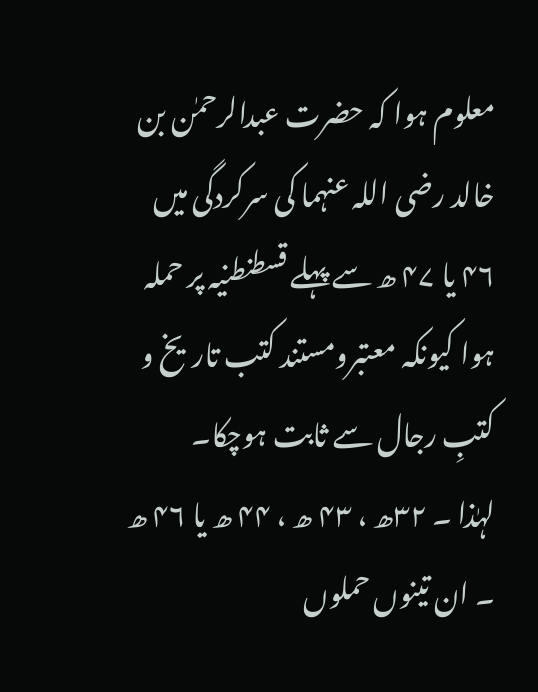معلوم ہوا کہ حضرت عبدالرحمٰن بن خالد رضی اللہ عنہما کی سرکردگی میں ۴۶ یا ۴۷ ھ سے پہلے قسطنطنیہ پر حملہ ہوا کیونکہ معتبرومستند کتب تاریخ و کتبِ رجال سے ثابت ہوچکا۔
لہٰذا ۔ ۳۲ھ ، ۴۳ ھ ، ۴۴ ھ یا ۴۶ ھ ۔ ان تینوں حملوں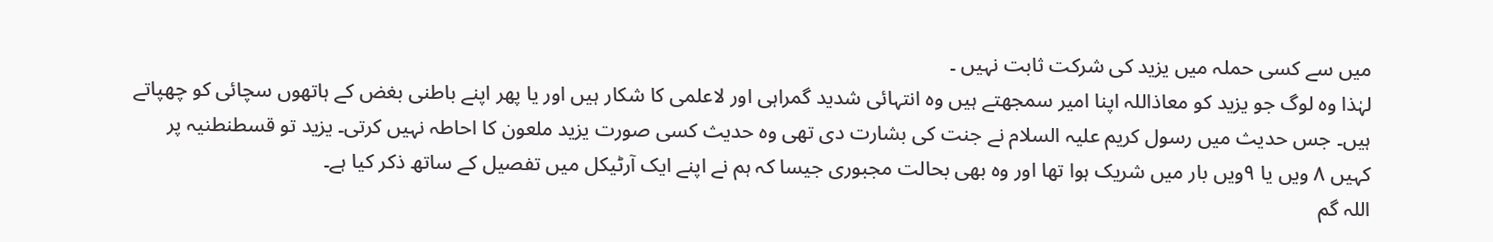میں سے کسی حملہ میں یزید کی شرکت ثابت نہیں ۔
لہٰذا وہ لوگ جو یزید کو معاذاللہ اپنا امیر سمجھتے ہیں وہ انتہائی شدید گمراہی اور لاعلمی کا شکار ہیں اور یا پھر اپنے باطنی بغض کے ہاتھوں سچائی کو چھپاتے ہیں۔ جس حدیث میں رسول کریم علیہ السلام نے جنت کی بشارت دی تھی وہ حدیث کسی صورت یزید ملعون کا احاطہ نہیں کرتی۔ یزید تو قسطنطنیہ پر کہیں ۸ ویں یا ۹ویں بار میں شریک ہوا تھا اور وہ بھی بحالت مجبوری جیسا کہ ہم نے اپنے ایک آرٹیکل میں تفصیل کے ساتھ ذکر کیا ہے۔
اللہ گم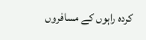کردہ راہوں کے مسافروں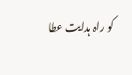کو راہ ہدایت عطا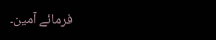فرمائے آمین۔